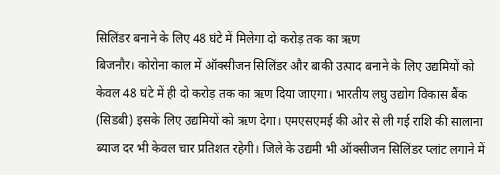सिलिंडर बनाने के लिए 48 घंटे में मिलेगा दो करोड़ तक का ऋण
बिजनौर। कोरोना काल में ऑक्सीजन सिलिंडर और बाकी उत्पाद बनाने के लिए उद्यमियों को केवल 48 घंटे में ही दो करोड़ तक का ऋण दिया जाएगा। भारतीय लघु उद्योग विकास बैंक (सिडबी) इसके लिए उद्यमियों को ऋण देगा। एमएसएमई की ओर से ली गई राशि की सालाना ब्याज दर भी केवल चार प्रतिशत रहेगी। जिले के उद्यमी भी ऑक्सीजन सिलिंडर प्लांट लगाने में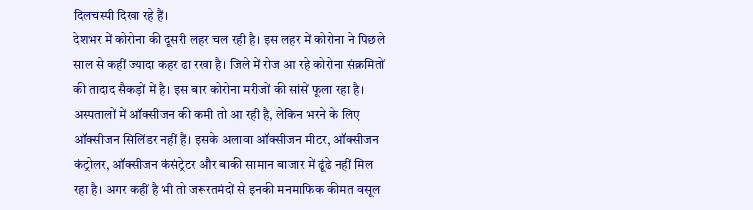दिलचस्पी दिखा रहे हैं।
देशभर में कोरोना की दूसरी लहर चल रही है। इस लहर में कोरोना ने पिछले साल से कहीं ज्यादा कहर ढा रखा है। जिले में रोज आ रहे कोरोना संक्रमितों की तादाद सैकड़ों में है। इस बार कोरोना मरीजों की सांसें फूला रहा है। अस्पतालों में ऑक्सीजन की कमी तो आ रही है, लेकिन भरने के लिए ऑक्सीजन सिलिंडर नहीं हैं। इसके अलावा ऑक्सीजन मीटर, ऑक्सीजन कंट्रोलर, ऑक्सीजन कंसंट्रेटर और बाकी सामान बाजार में ढूंढे नहीं मिल रहा है। अगर कहीं है भी तो जरूरतमंदों से इनकी मनमाफिक कीमत वसूल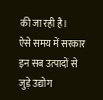की जा रही है।
ऐसे समय में सरकार इन सब उत्पादों से जुड़े उद्योग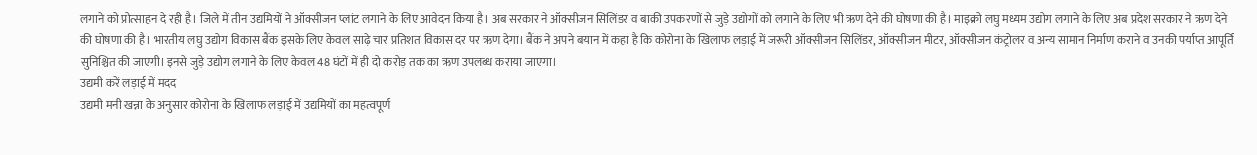लगाने को प्रोत्साहन दे रही है। जिले में तीन उद्यमियों ने ऑक्सीजन प्लांट लगाने के लिए आवेदन किया है। अब सरकार ने ऑक्सीजन सिलिंडर व बाकी उपकरणों से जुड़े उद्योगों को लगाने के लिए भी ऋण देने की घोषणा की है। माइक्रो लघु मध्यम उद्योग लगाने के लिए अब प्रदेश सरकार ने ऋण देने की घोषणा की है। भारतीय लघु उद्योग विकास बैंक इसके लिए केवल साढ़े चार प्रतिशत विकास दर पर ऋण देगा। बैंक ने अपने बयान में कहा है कि कोरोना के खिलाफ लड़ाई में जरूरी ऑक्सीजन सिलिंडर, ऑक्सीजन मीटर, ऑक्सीजन कंट्रोलर व अन्य सामान निर्माण कराने व उनकी पर्याप्त आपूर्ति सुनिश्चित की जाएगी। इनसे जुड़े उद्योग लगाने के लिए केवल 48 घंटों में ही दो करोड़ तक का ऋण उपलब्ध कराया जाएगा।
उद्यमी करें लड़ाई में मदद
उद्यमी मनी खन्ना के अनुसार कोरोना के खिलाफ लड़ाई में उद्यमियों का महत्वपूर्ण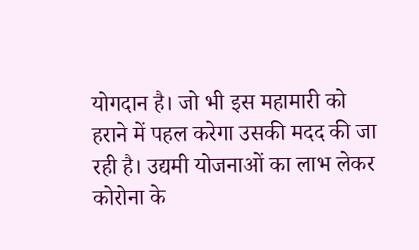योगदान है। जो भी इस महामारी को हराने में पहल करेगा उसकी मदद की जा रही है। उद्यमी योजनाओं का लाभ लेकर कोरोना के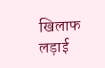खिलाफ लड़ाई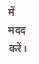में मदद करें।